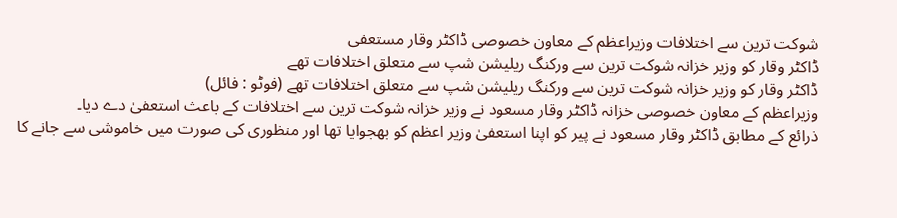شوکت ترین سے اختلافات وزیراعظم کے معاون خصوصی ڈاکٹر وقار مستعفی
ڈاکٹر وقار کو وزیر خزانہ شوکت ترین سے ورکنگ ریلیشن شپ سے متعلق اختلافات تھے
ڈاکٹر وقار کو وزیر خزانہ شوکت ترین سے ورکنگ ریلیشن شپ سے متعلق اختلافات تھے (فوٹو : فائل)
وزیراعظم کے معاون خصوصی خزانہ ڈاکٹر وقار مسعود نے وزیر خزانہ شوکت ترین سے اختلافات کے باعث استعفیٰ دے دیا۔
ذرائع کے مطابق ڈاکٹر وقار مسعود نے پیر کو اپنا استعفیٰ وزیر اعظم کو بھجوایا تھا اور منظوری کی صورت میں خاموشی سے جانے کا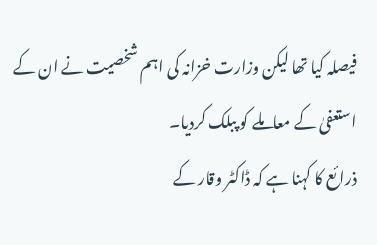فیصلہ کیا تھا لیکن وزارت خزانہ کی اہم شخصیت نے ان کے استعفیٰ کے معاملے کو پبلک کردیا۔
ذرائع کا کہنا ہے کہ ڈاکٹر وقار کے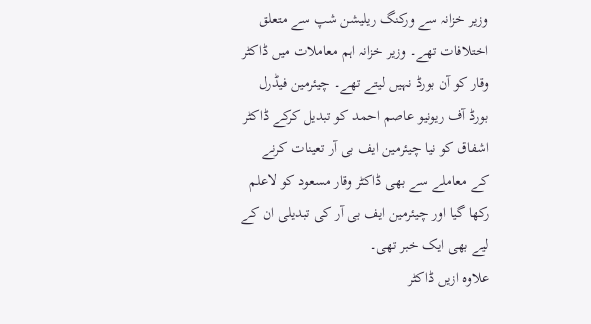وزیر خزانہ سے ورکنگ ریلیشن شپ سے متعلق اختلافات تھے۔ وزیر خزانہ اہم معاملات میں ڈاکٹر وقار کو آن بورڈ نہیں لیتے تھے۔ چیئرمین فیڈرل بورڈ آف ریونیو عاصم احمد کو تبدیل کرکے ڈاکٹر اشفاق کو نیا چیئرمین ایف بی آر تعینات کرنے کے معاملے سے بھی ڈاکٹر وقار مسعود کو لاعلم رکھا گیا اور چیئرمین ایف بی آر کی تبدیلی ان کے لیے بھی ایک خبر تھی۔
علاوہ ازیں ڈاکٹر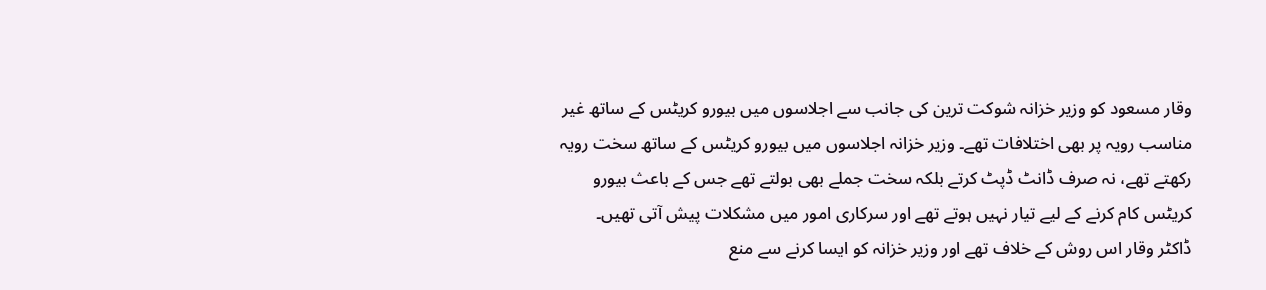وقار مسعود کو وزیر خزانہ شوکت ترین کی جانب سے اجلاسوں میں بیورو کریٹس کے ساتھ غیر مناسب رویہ پر بھی اختلافات تھے۔ وزیر خزانہ اجلاسوں میں بیورو کریٹس کے ساتھ سخت رویہ رکھتے تھے، نہ صرف ڈانٹ ڈپٹ کرتے بلکہ سخت جملے بھی بولتے تھے جس کے باعث بیورو کریٹس کام کرنے کے لیے تیار نہیں ہوتے تھے اور سرکاری امور میں مشکلات پیش آتی تھیں۔
ڈاکٹر وقار اس روش کے خلاف تھے اور وزیر خزانہ کو ایسا کرنے سے منع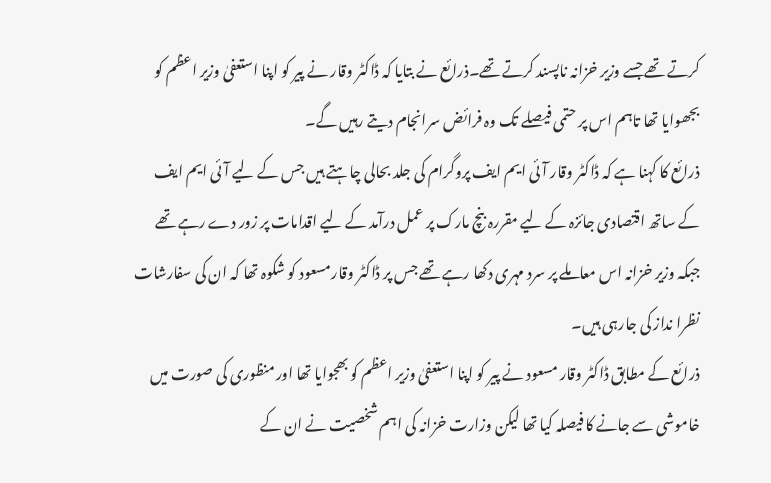کرتے تھے جسے وزیر خزانہ ناپسند کرتے تھے۔ذرائع نے بتایا کہ ڈاکٹر وقار نے پیر کو اپنا استعفیٰ وزیر اعظم کو بجھوایا تھا تاہم اس پر حتمی فیصلے تک وہ فرائض سرانجام دیتے رہیں گے۔
ذرائع کا کہنا ہے کہ ڈاکٹر وقار آئی ایم ایف پروگرام کی جلد بحالی چاہتے ہیں جس کے لیے آئی ایم ایف کے ساتھ اقتصادی جائزہ کے لیے مقررہ بنچ مارک پر عمل درآمد کے لیے اقدامات پر زور دے رہے تھے جبکہ وزیر خزانہ اس معاملے پر سرد مہری دکھا رہے تھے جس پر ڈاکٹر وقارمسعود کو شکوہ تھا کہ ان کی سفارشات نظرا نداز کی جارہی ہیں۔
ذرائع کے مطابق ڈاکٹر وقار مسعود نے پیر کو اپنا استعفیٰ وزیر اعظم کو بھجوایا تھا اور منظوری کی صورت میں خاموشی سے جانے کا فیصلہ کیا تھا لیکن وزارت خزانہ کی اہم شخصیت نے ان کے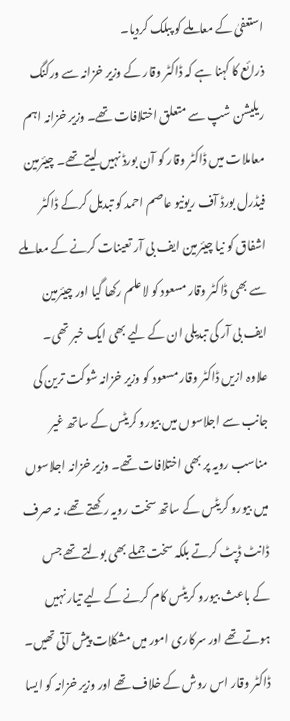استعفیٰ کے معاملے کو پبلک کردیا۔
ذرائع کا کہنا ہے کہ ڈاکٹر وقار کے وزیر خزانہ سے ورکنگ ریلیشن شپ سے متعلق اختلافات تھے۔ وزیر خزانہ اہم معاملات میں ڈاکٹر وقار کو آن بورڈ نہیں لیتے تھے۔ چیئرمین فیڈرل بورڈ آف ریونیو عاصم احمد کو تبدیل کرکے ڈاکٹر اشفاق کو نیا چیئرمین ایف بی آر تعینات کرنے کے معاملے سے بھی ڈاکٹر وقار مسعود کو لاعلم رکھا گیا اور چیئرمین ایف بی آر کی تبدیلی ان کے لیے بھی ایک خبر تھی۔
علاوہ ازیں ڈاکٹر وقار مسعود کو وزیر خزانہ شوکت ترین کی جانب سے اجلاسوں میں بیورو کریٹس کے ساتھ غیر مناسب رویہ پر بھی اختلافات تھے۔ وزیر خزانہ اجلاسوں میں بیورو کریٹس کے ساتھ سخت رویہ رکھتے تھے، نہ صرف ڈانٹ ڈپٹ کرتے بلکہ سخت جملے بھی بولتے تھے جس کے باعث بیورو کریٹس کام کرنے کے لیے تیار نہیں ہوتے تھے اور سرکاری امور میں مشکلات پیش آتی تھیں۔
ڈاکٹر وقار اس روش کے خلاف تھے اور وزیر خزانہ کو ایسا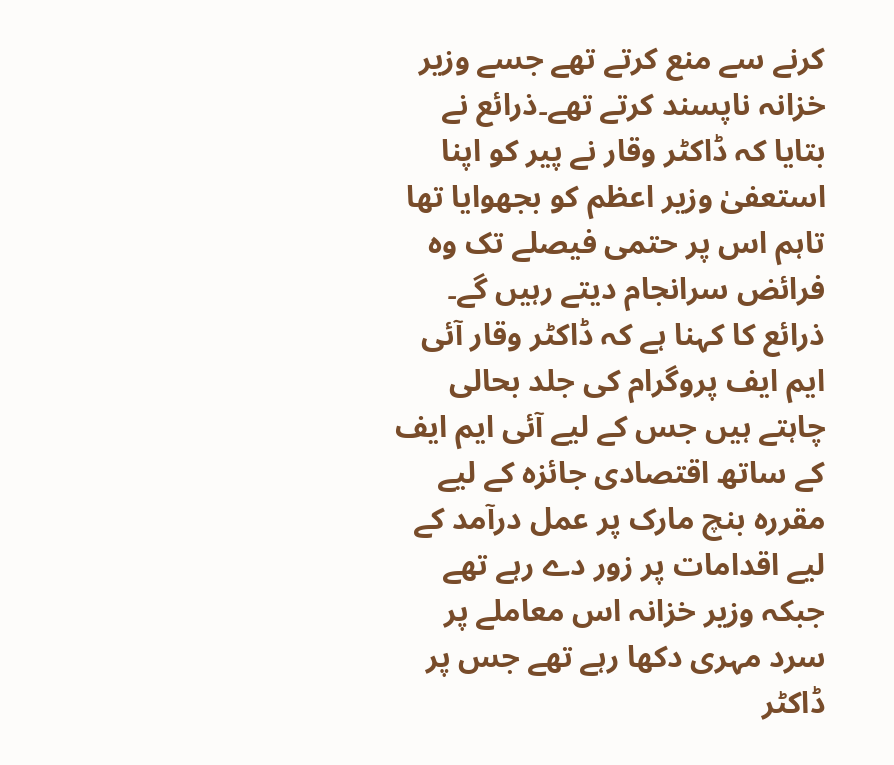کرنے سے منع کرتے تھے جسے وزیر خزانہ ناپسند کرتے تھے۔ذرائع نے بتایا کہ ڈاکٹر وقار نے پیر کو اپنا استعفیٰ وزیر اعظم کو بجھوایا تھا تاہم اس پر حتمی فیصلے تک وہ فرائض سرانجام دیتے رہیں گے۔
ذرائع کا کہنا ہے کہ ڈاکٹر وقار آئی ایم ایف پروگرام کی جلد بحالی چاہتے ہیں جس کے لیے آئی ایم ایف کے ساتھ اقتصادی جائزہ کے لیے مقررہ بنچ مارک پر عمل درآمد کے لیے اقدامات پر زور دے رہے تھے جبکہ وزیر خزانہ اس معاملے پر سرد مہری دکھا رہے تھے جس پر ڈاکٹر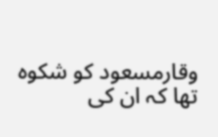وقارمسعود کو شکوہ تھا کہ ان کی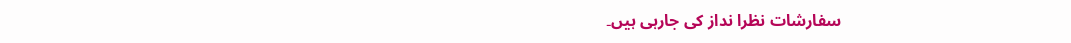سفارشات نظرا نداز کی جارہی ہیں۔